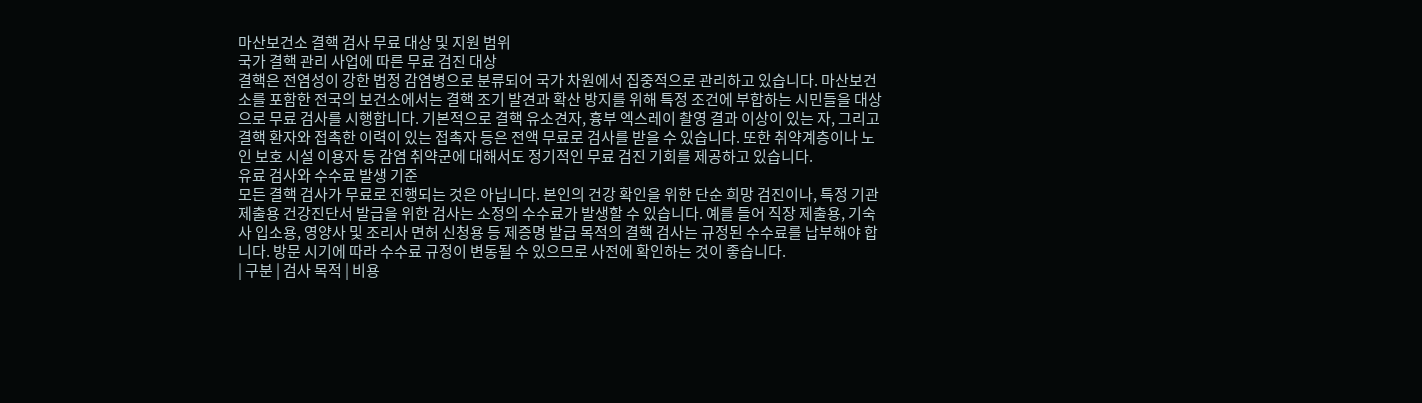마산보건소 결핵 검사 무료 대상 및 지원 범위
국가 결핵 관리 사업에 따른 무료 검진 대상
결핵은 전염성이 강한 법정 감염병으로 분류되어 국가 차원에서 집중적으로 관리하고 있습니다. 마산보건소를 포함한 전국의 보건소에서는 결핵 조기 발견과 확산 방지를 위해 특정 조건에 부합하는 시민들을 대상으로 무료 검사를 시행합니다. 기본적으로 결핵 유소견자, 흉부 엑스레이 촬영 결과 이상이 있는 자, 그리고 결핵 환자와 접촉한 이력이 있는 접촉자 등은 전액 무료로 검사를 받을 수 있습니다. 또한 취약계층이나 노인 보호 시설 이용자 등 감염 취약군에 대해서도 정기적인 무료 검진 기회를 제공하고 있습니다.
유료 검사와 수수료 발생 기준
모든 결핵 검사가 무료로 진행되는 것은 아닙니다. 본인의 건강 확인을 위한 단순 희망 검진이나, 특정 기관 제출용 건강진단서 발급을 위한 검사는 소정의 수수료가 발생할 수 있습니다. 예를 들어 직장 제출용, 기숙사 입소용, 영양사 및 조리사 면허 신청용 등 제증명 발급 목적의 결핵 검사는 규정된 수수료를 납부해야 합니다. 방문 시기에 따라 수수료 규정이 변동될 수 있으므로 사전에 확인하는 것이 좋습니다.
| 구분 | 검사 목적 | 비용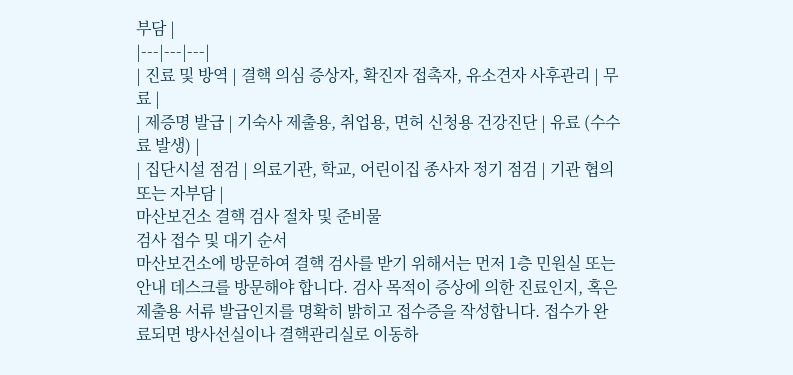부담 |
|---|---|---|
| 진료 및 방역 | 결핵 의심 증상자, 확진자 접촉자, 유소견자 사후관리 | 무료 |
| 제증명 발급 | 기숙사 제출용, 취업용, 면허 신청용 건강진단 | 유료 (수수료 발생) |
| 집단시설 점검 | 의료기관, 학교, 어린이집 종사자 정기 점검 | 기관 협의 또는 자부담 |
마산보건소 결핵 검사 절차 및 준비물
검사 접수 및 대기 순서
마산보건소에 방문하여 결핵 검사를 받기 위해서는 먼저 1층 민원실 또는 안내 데스크를 방문해야 합니다. 검사 목적이 증상에 의한 진료인지, 혹은 제출용 서류 발급인지를 명확히 밝히고 접수증을 작성합니다. 접수가 완료되면 방사선실이나 결핵관리실로 이동하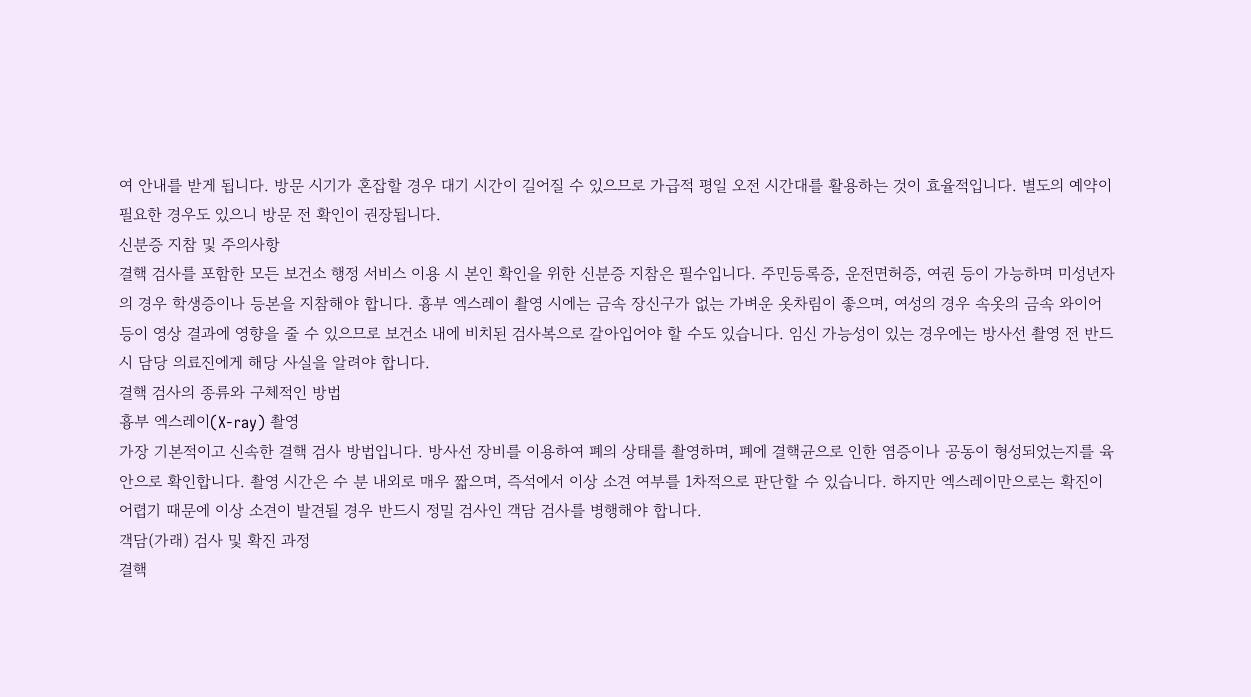여 안내를 받게 됩니다. 방문 시기가 혼잡할 경우 대기 시간이 길어질 수 있으므로 가급적 평일 오전 시간대를 활용하는 것이 효율적입니다. 별도의 예약이 필요한 경우도 있으니 방문 전 확인이 권장됩니다.
신분증 지참 및 주의사항
결핵 검사를 포함한 모든 보건소 행정 서비스 이용 시 본인 확인을 위한 신분증 지참은 필수입니다. 주민등록증, 운전면허증, 여권 등이 가능하며 미성년자의 경우 학생증이나 등본을 지참해야 합니다. 흉부 엑스레이 촬영 시에는 금속 장신구가 없는 가벼운 옷차림이 좋으며, 여성의 경우 속옷의 금속 와이어 등이 영상 결과에 영향을 줄 수 있으므로 보건소 내에 비치된 검사복으로 갈아입어야 할 수도 있습니다. 임신 가능성이 있는 경우에는 방사선 촬영 전 반드시 담당 의료진에게 해당 사실을 알려야 합니다.
결핵 검사의 종류와 구체적인 방법
흉부 엑스레이(X-ray) 촬영
가장 기본적이고 신속한 결핵 검사 방법입니다. 방사선 장비를 이용하여 폐의 상태를 촬영하며, 폐에 결핵균으로 인한 염증이나 공동이 형성되었는지를 육안으로 확인합니다. 촬영 시간은 수 분 내외로 매우 짧으며, 즉석에서 이상 소견 여부를 1차적으로 판단할 수 있습니다. 하지만 엑스레이만으로는 확진이 어렵기 때문에 이상 소견이 발견될 경우 반드시 정밀 검사인 객담 검사를 병행해야 합니다.
객담(가래) 검사 및 확진 과정
결핵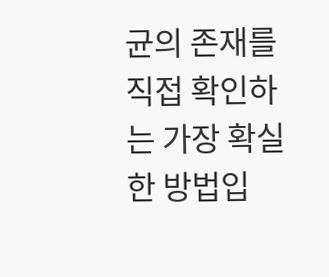균의 존재를 직접 확인하는 가장 확실한 방법입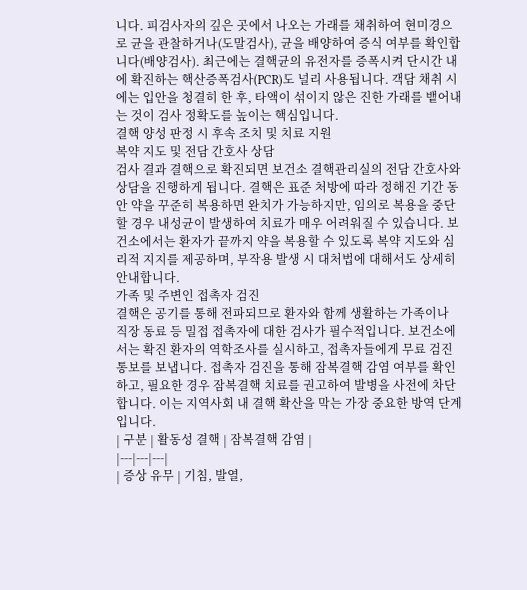니다. 피검사자의 깊은 곳에서 나오는 가래를 채취하여 현미경으로 균을 관찰하거나(도말검사), 균을 배양하여 증식 여부를 확인합니다(배양검사). 최근에는 결핵균의 유전자를 증폭시켜 단시간 내에 확진하는 핵산증폭검사(PCR)도 널리 사용됩니다. 객담 채취 시에는 입안을 청결히 한 후, 타액이 섞이지 않은 진한 가래를 뱉어내는 것이 검사 정확도를 높이는 핵심입니다.
결핵 양성 판정 시 후속 조치 및 치료 지원
복약 지도 및 전담 간호사 상담
검사 결과 결핵으로 확진되면 보건소 결핵관리실의 전담 간호사와 상담을 진행하게 됩니다. 결핵은 표준 처방에 따라 정해진 기간 동안 약을 꾸준히 복용하면 완치가 가능하지만, 임의로 복용을 중단할 경우 내성균이 발생하여 치료가 매우 어려워질 수 있습니다. 보건소에서는 환자가 끝까지 약을 복용할 수 있도록 복약 지도와 심리적 지지를 제공하며, 부작용 발생 시 대처법에 대해서도 상세히 안내합니다.
가족 및 주변인 접촉자 검진
결핵은 공기를 통해 전파되므로 환자와 함께 생활하는 가족이나 직장 동료 등 밀접 접촉자에 대한 검사가 필수적입니다. 보건소에서는 확진 환자의 역학조사를 실시하고, 접촉자들에게 무료 검진 통보를 보냅니다. 접촉자 검진을 통해 잠복결핵 감염 여부를 확인하고, 필요한 경우 잠복결핵 치료를 권고하여 발병을 사전에 차단합니다. 이는 지역사회 내 결핵 확산을 막는 가장 중요한 방역 단계입니다.
| 구분 | 활동성 결핵 | 잠복결핵 감염 |
|---|---|---|
| 증상 유무 | 기침, 발열,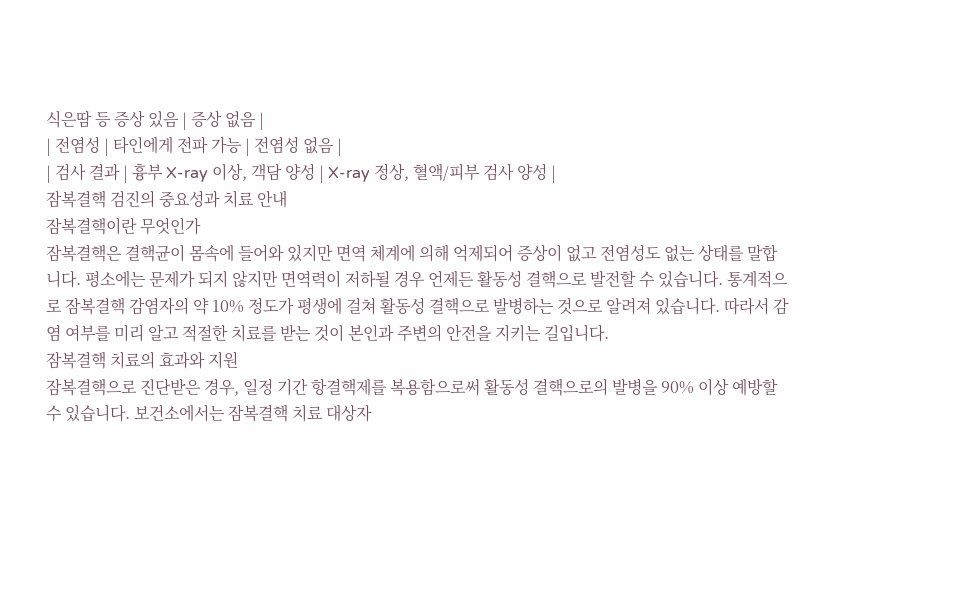식은땀 등 증상 있음 | 증상 없음 |
| 전염성 | 타인에게 전파 가능 | 전염성 없음 |
| 검사 결과 | 흉부 X-ray 이상, 객담 양성 | X-ray 정상, 혈액/피부 검사 양성 |
잠복결핵 검진의 중요성과 치료 안내
잠복결핵이란 무엇인가
잠복결핵은 결핵균이 몸속에 들어와 있지만 면역 체계에 의해 억제되어 증상이 없고 전염성도 없는 상태를 말합니다. 평소에는 문제가 되지 않지만 면역력이 저하될 경우 언제든 활동성 결핵으로 발전할 수 있습니다. 통계적으로 잠복결핵 감염자의 약 10% 정도가 평생에 걸쳐 활동성 결핵으로 발병하는 것으로 알려져 있습니다. 따라서 감염 여부를 미리 알고 적절한 치료를 받는 것이 본인과 주변의 안전을 지키는 길입니다.
잠복결핵 치료의 효과와 지원
잠복결핵으로 진단받은 경우, 일정 기간 항결핵제를 복용함으로써 활동성 결핵으로의 발병을 90% 이상 예방할 수 있습니다. 보건소에서는 잠복결핵 치료 대상자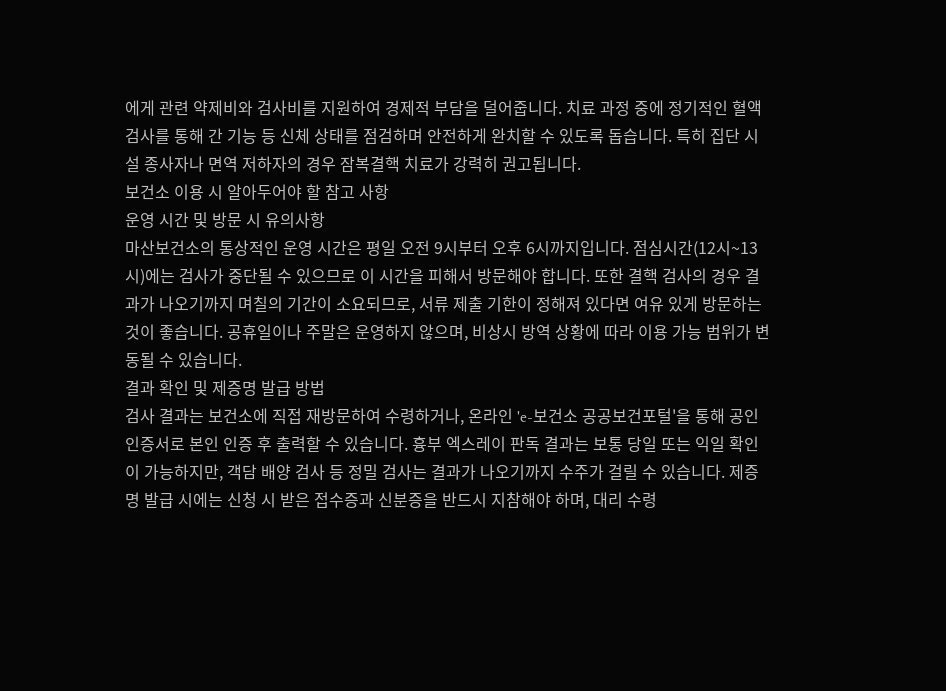에게 관련 약제비와 검사비를 지원하여 경제적 부담을 덜어줍니다. 치료 과정 중에 정기적인 혈액 검사를 통해 간 기능 등 신체 상태를 점검하며 안전하게 완치할 수 있도록 돕습니다. 특히 집단 시설 종사자나 면역 저하자의 경우 잠복결핵 치료가 강력히 권고됩니다.
보건소 이용 시 알아두어야 할 참고 사항
운영 시간 및 방문 시 유의사항
마산보건소의 통상적인 운영 시간은 평일 오전 9시부터 오후 6시까지입니다. 점심시간(12시~13시)에는 검사가 중단될 수 있으므로 이 시간을 피해서 방문해야 합니다. 또한 결핵 검사의 경우 결과가 나오기까지 며칠의 기간이 소요되므로, 서류 제출 기한이 정해져 있다면 여유 있게 방문하는 것이 좋습니다. 공휴일이나 주말은 운영하지 않으며, 비상시 방역 상황에 따라 이용 가능 범위가 변동될 수 있습니다.
결과 확인 및 제증명 발급 방법
검사 결과는 보건소에 직접 재방문하여 수령하거나, 온라인 'e-보건소 공공보건포털'을 통해 공인인증서로 본인 인증 후 출력할 수 있습니다. 흉부 엑스레이 판독 결과는 보통 당일 또는 익일 확인이 가능하지만, 객담 배양 검사 등 정밀 검사는 결과가 나오기까지 수주가 걸릴 수 있습니다. 제증명 발급 시에는 신청 시 받은 접수증과 신분증을 반드시 지참해야 하며, 대리 수령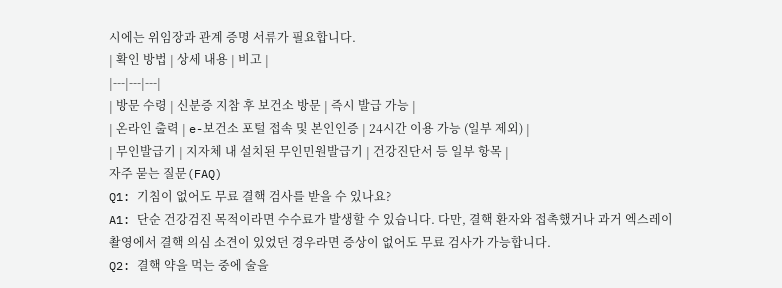시에는 위임장과 관계 증명 서류가 필요합니다.
| 확인 방법 | 상세 내용 | 비고 |
|---|---|---|
| 방문 수령 | 신분증 지참 후 보건소 방문 | 즉시 발급 가능 |
| 온라인 출력 | e-보건소 포털 접속 및 본인인증 | 24시간 이용 가능 (일부 제외) |
| 무인발급기 | 지자체 내 설치된 무인민원발급기 | 건강진단서 등 일부 항목 |
자주 묻는 질문(FAQ)
Q1: 기침이 없어도 무료 결핵 검사를 받을 수 있나요?
A1: 단순 건강검진 목적이라면 수수료가 발생할 수 있습니다. 다만, 결핵 환자와 접촉했거나 과거 엑스레이 촬영에서 결핵 의심 소견이 있었던 경우라면 증상이 없어도 무료 검사가 가능합니다.
Q2: 결핵 약을 먹는 중에 술을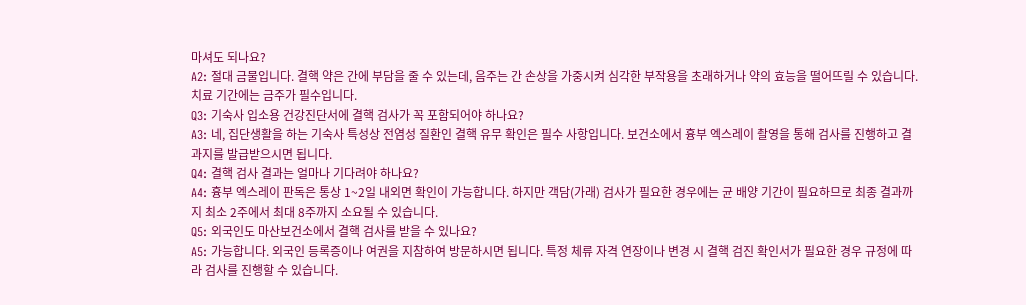마셔도 되나요?
A2: 절대 금물입니다. 결핵 약은 간에 부담을 줄 수 있는데, 음주는 간 손상을 가중시켜 심각한 부작용을 초래하거나 약의 효능을 떨어뜨릴 수 있습니다. 치료 기간에는 금주가 필수입니다.
Q3: 기숙사 입소용 건강진단서에 결핵 검사가 꼭 포함되어야 하나요?
A3: 네, 집단생활을 하는 기숙사 특성상 전염성 질환인 결핵 유무 확인은 필수 사항입니다. 보건소에서 흉부 엑스레이 촬영을 통해 검사를 진행하고 결과지를 발급받으시면 됩니다.
Q4: 결핵 검사 결과는 얼마나 기다려야 하나요?
A4: 흉부 엑스레이 판독은 통상 1~2일 내외면 확인이 가능합니다. 하지만 객담(가래) 검사가 필요한 경우에는 균 배양 기간이 필요하므로 최종 결과까지 최소 2주에서 최대 8주까지 소요될 수 있습니다.
Q5: 외국인도 마산보건소에서 결핵 검사를 받을 수 있나요?
A5: 가능합니다. 외국인 등록증이나 여권을 지참하여 방문하시면 됩니다. 특정 체류 자격 연장이나 변경 시 결핵 검진 확인서가 필요한 경우 규정에 따라 검사를 진행할 수 있습니다.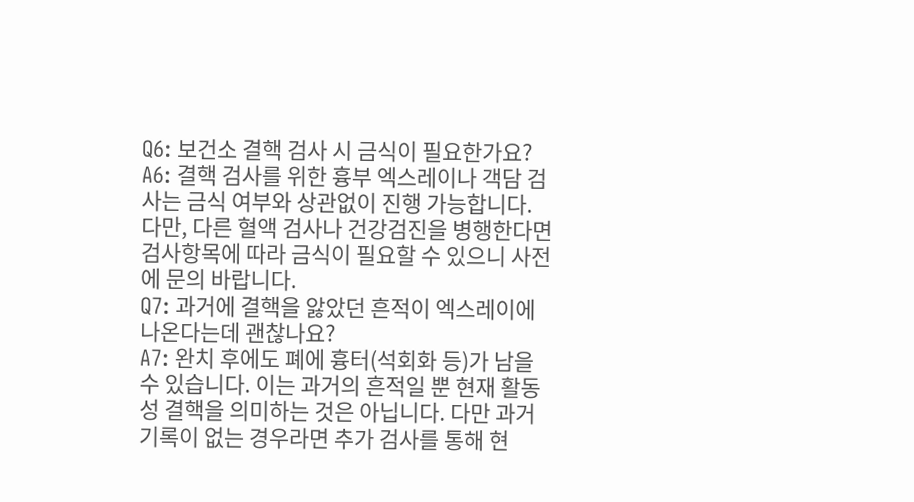Q6: 보건소 결핵 검사 시 금식이 필요한가요?
A6: 결핵 검사를 위한 흉부 엑스레이나 객담 검사는 금식 여부와 상관없이 진행 가능합니다. 다만, 다른 혈액 검사나 건강검진을 병행한다면 검사항목에 따라 금식이 필요할 수 있으니 사전에 문의 바랍니다.
Q7: 과거에 결핵을 앓았던 흔적이 엑스레이에 나온다는데 괜찮나요?
A7: 완치 후에도 폐에 흉터(석회화 등)가 남을 수 있습니다. 이는 과거의 흔적일 뿐 현재 활동성 결핵을 의미하는 것은 아닙니다. 다만 과거 기록이 없는 경우라면 추가 검사를 통해 현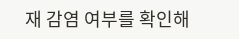재 감염 여부를 확인해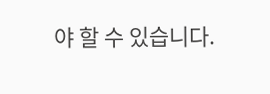야 할 수 있습니다.